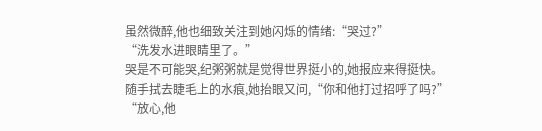虽然微醉,他也细致关注到她闪烁的情绪:“哭过?”
“洗发水进眼睛里了。”
哭是不可能哭,纪粥粥就是觉得世界挺小的,她报应来得挺快。
随手拭去睫毛上的水痕,她抬眼又问,“你和他打过招呼了吗?”
“放心,他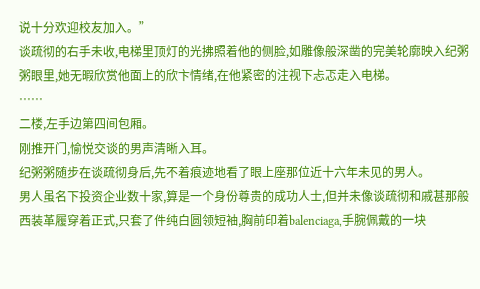说十分欢迎校友加入。”
谈疏彻的右手未收,电梯里顶灯的光拂照着他的侧脸,如雕像般深凿的完美轮廓映入纪粥粥眼里,她无暇欣赏他面上的欣卞情绪,在他紧密的注视下忐忑走入电梯。
……
二楼,左手边第四间包厢。
刚推开门,愉悦交谈的男声清晰入耳。
纪粥粥随步在谈疏彻身后,先不着痕迹地看了眼上座那位近十六年未见的男人。
男人虽名下投资企业数十家,算是一个身份尊贵的成功人士,但并未像谈疏彻和戚甚那般西装革履穿着正式,只套了件纯白圆领短袖,胸前印着balenciaga,手腕佩戴的一块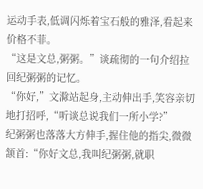运动手表,低调闪烁着宝石般的雅泽,看起来价格不菲。
“这是文总,粥粥。”谈疏彻的一句介绍拉回纪粥粥的记忆。
“你好,”文滁站起身,主动伸出手,笑容亲切地打招呼,“听谈总说我们一所小学?”
纪粥粥也落落大方伸手,握住他的指尖,微微颔首:“你好文总,我叫纪粥粥,就职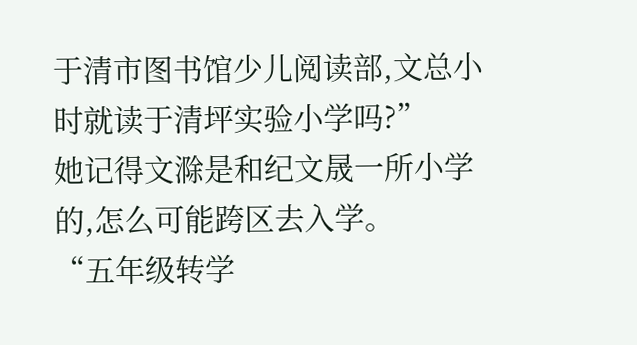于清市图书馆少儿阅读部,文总小时就读于清坪实验小学吗?”
她记得文滁是和纪文晟一所小学的,怎么可能跨区去入学。
“五年级转学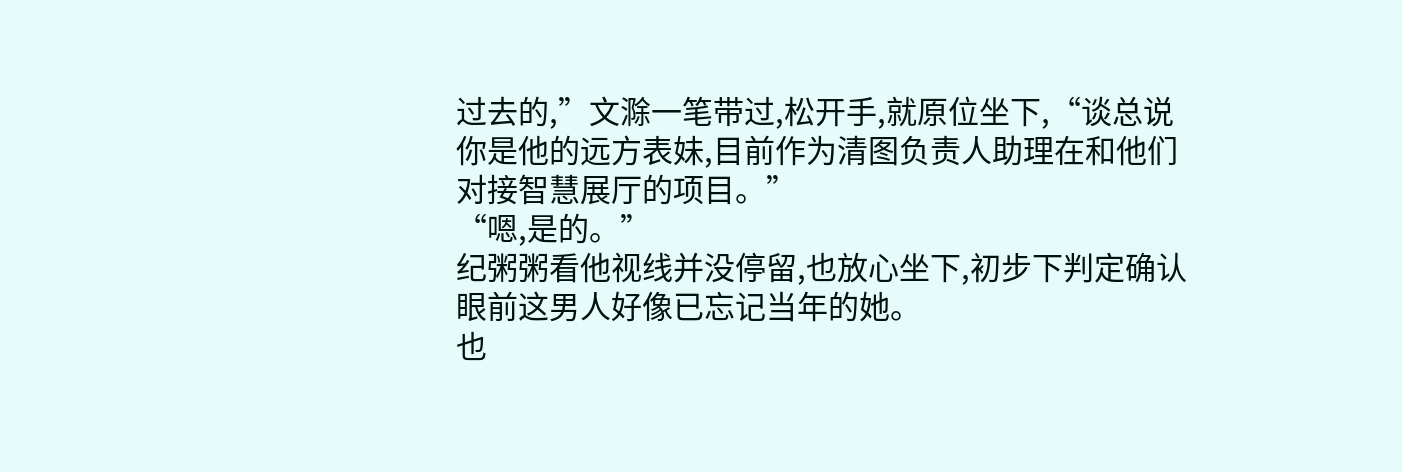过去的,”文滁一笔带过,松开手,就原位坐下,“谈总说你是他的远方表妹,目前作为清图负责人助理在和他们对接智慧展厅的项目。”
“嗯,是的。”
纪粥粥看他视线并没停留,也放心坐下,初步下判定确认眼前这男人好像已忘记当年的她。
也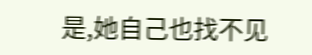是,她自己也找不见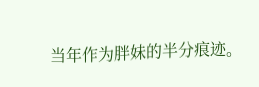当年作为胖妹的半分痕迹。